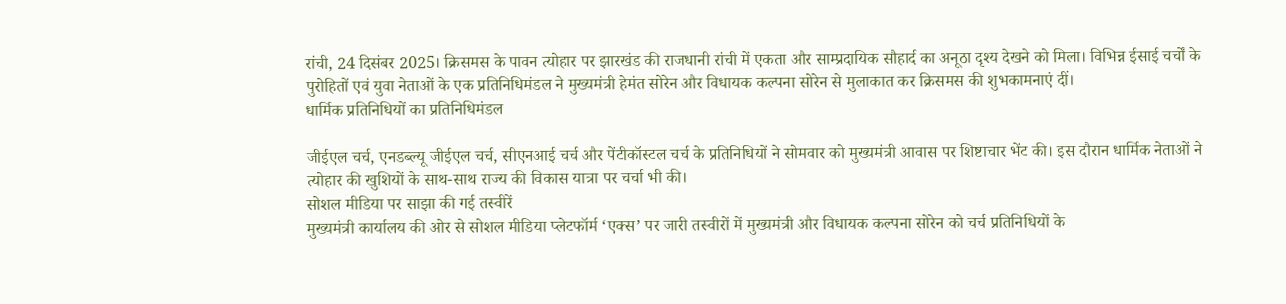रांची, 24 दिसंबर 2025। क्रिसमस के पावन त्योहार पर झारखंड की राजधानी रांची में एकता और साम्प्रदायिक सौहार्द का अनूठा दृश्य देखने को मिला। विभिन्न ईसाई चर्चों के पुरोहितों एवं युवा नेताओं के एक प्रतिनिधिमंडल ने मुख्यमंत्री हेमंत सोरेन और विधायक कल्पना सोरेन से मुलाकात कर क्रिसमस की शुभकामनाएं दीं।
धार्मिक प्रतिनिधियों का प्रतिनिधिमंडल

जीईएल चर्च, एनडब्ल्यू जीईएल चर्च, सीएनआई चर्च और पेंटीकॉस्टल चर्च के प्रतिनिधियों ने सोमवार को मुख्यमंत्री आवास पर शिष्टाचार भेंट की। इस दौरान धार्मिक नेताओं ने त्योहार की खुशियों के साथ-साथ राज्य की विकास यात्रा पर चर्चा भी की।
सोशल मीडिया पर साझा की गई तस्वीरें
मुख्यमंत्री कार्यालय की ओर से सोशल मीडिया प्लेटफॉर्म ‘एक्स’ पर जारी तस्वीरों में मुख्यमंत्री और विधायक कल्पना सोरेन को चर्च प्रतिनिधियों के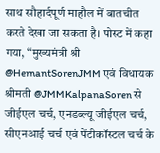साथ सौहार्दपूर्ण माहौल में बातचीत करते देखा जा सकता है। पोस्ट में कहा गया, “मुख्यमंत्री श्री @HemantSorenJMM एवं विधायक श्रीमती @JMMKalpanaSoren से जीईएल चर्च, एनडब्ल्यू जीईएल चर्च, सीएनआई चर्च एवं पेंटीकॉस्टल चर्च के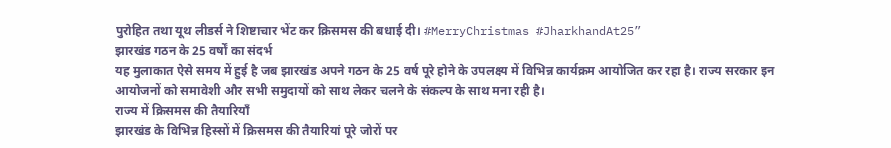पुरोहित तथा यूथ लीडर्स ने शिष्टाचार भेंट कर क्रिसमस की बधाई दी। #MerryChristmas #JharkhandAt25”
झारखंड गठन के 25 वर्षों का संदर्भ
यह मुलाकात ऐसे समय में हुई है जब झारखंड अपने गठन के 25 वर्ष पूरे होने के उपलक्ष्य में विभिन्न कार्यक्रम आयोजित कर रहा है। राज्य सरकार इन आयोजनों को समावेशी और सभी समुदायों को साथ लेकर चलने के संकल्प के साथ मना रही है।
राज्य में क्रिसमस की तैयारियाँ
झारखंड के विभिन्न हिस्सों में क्रिसमस की तैयारियां पूरे जोरों पर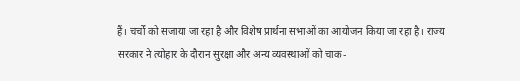हैं। चर्चों को सजाया जा रहा है और विशेष प्रार्थना सभाओं का आयोजन किया जा रहा है। राज्य सरकार ने त्योहार के दौरान सुरक्षा और अन्य व्यवस्थाओं को चाक-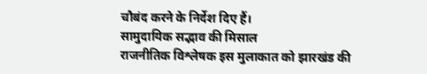चौबंद करने के निर्देश दिए हैं।
सामुदायिक सद्भाव की मिसाल
राजनीतिक विश्लेषक इस मुलाकात को झारखंड की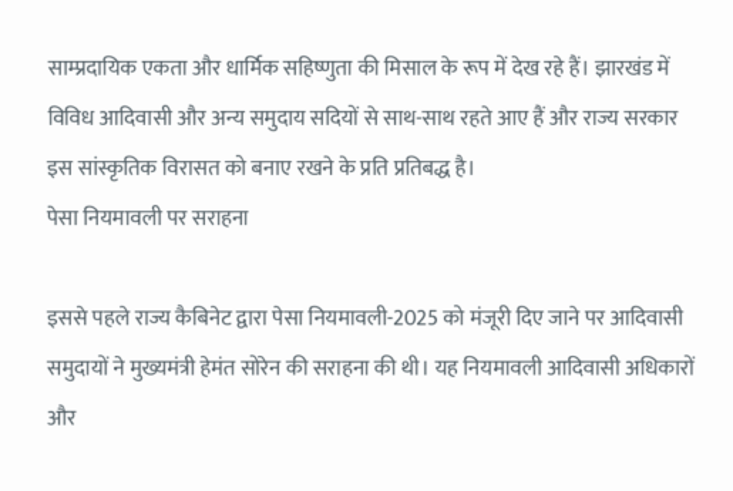साम्प्रदायिक एकता और धार्मिक सहिष्णुता की मिसाल के रूप में देख रहे हैं। झारखंड में विविध आदिवासी और अन्य समुदाय सदियों से साथ-साथ रहते आए हैं और राज्य सरकार इस सांस्कृतिक विरासत को बनाए रखने के प्रति प्रतिबद्ध है।
पेसा नियमावली पर सराहना

इससे पहले राज्य कैबिनेट द्वारा पेसा नियमावली-2025 को मंजूरी दिए जाने पर आदिवासी समुदायों ने मुख्यमंत्री हेमंत सोरेन की सराहना की थी। यह नियमावली आदिवासी अधिकारों और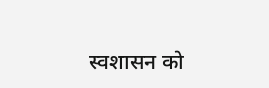स्वशासन को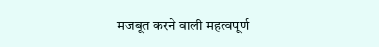मजबूत करने वाली महत्वपूर्ण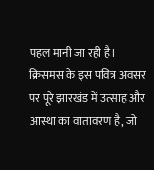पहल मानी जा रही है।
क्रिसमस के इस पवित्र अवसर पर पूरे झारखंड में उत्साह और आस्था का वातावरण है, जो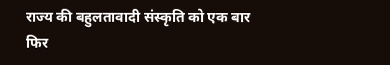राज्य की बहुलतावादी संस्कृति को एक बार फिर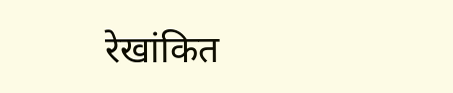रेखांकित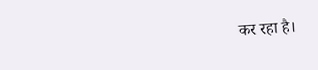कर रहा है।